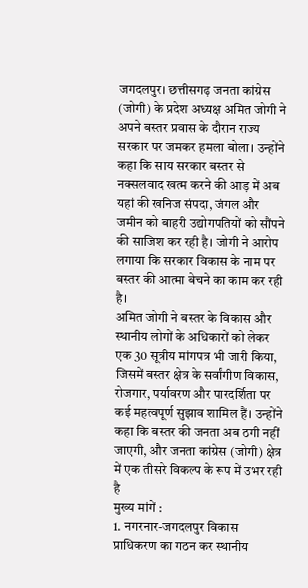जगदलपुर। छत्तीसगढ़ जनता कांग्रेस (जोगी) के प्रदेश अध्यक्ष अमित जोगी ने अपने बस्तर प्रवास के दौरान राज्य सरकार पर जमकर हमला बोला। उन्होंने कहा कि साय सरकार बस्तर से नक्सलवाद खत्म करने की आड़ में अब यहां की खनिज संपदा, जंगल और जमीन को बाहरी उद्योगपतियों को सौंपने की साजिश कर रही है। जोगी ने आरोप लगाया कि सरकार विकास के नाम पर बस्तर की आत्मा बेचने का काम कर रही है।
अमित जोगी ने बस्तर के विकास और स्थानीय लोगों के अधिकारों को लेकर एक 30 सूत्रीय मांगपत्र भी जारी किया, जिसमें बस्तर क्षेत्र के सर्वांगीण विकास, रोजगार, पर्यावरण और पारदर्शिता पर कई महत्वपूर्ण सुझाव शामिल हैं। उन्होंने कहा कि बस्तर की जनता अब ठगी नहीं जाएगी, और जनता कांग्रेस (जोगी) क्षेत्र में एक तीसरे विकल्प के रूप में उभर रही है
मुख्य मांगें :
1. नगरनार-जगदलपुर विकास प्राधिकरण का गठन कर स्थानीय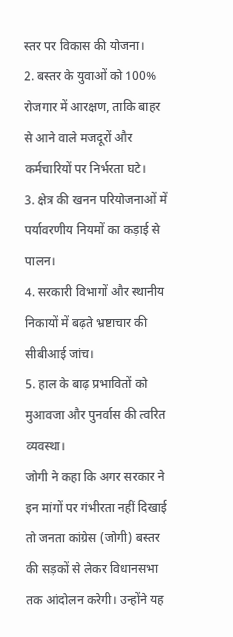स्तर पर विकास की योजना।
2. बस्तर के युवाओं को 100% रोजगार में आरक्षण, ताकि बाहर से आने वाले मजदूरों और कर्मचारियों पर निर्भरता घटे।
3. क्षेत्र की खनन परियोजनाओं में पर्यावरणीय नियमों का कड़ाई से पालन।
4. सरकारी विभागों और स्थानीय निकायों में बढ़ते भ्रष्टाचार की सीबीआई जांच।
5. हाल के बाढ़ प्रभावितों को मुआवजा और पुनर्वास की त्वरित व्यवस्था।
जोगी ने कहा कि अगर सरकार ने इन मांगों पर गंभीरता नहीं दिखाई तो जनता कांग्रेस (जोगी) बस्तर की सड़कों से लेकर विधानसभा तक आंदोलन करेगी। उन्होंने यह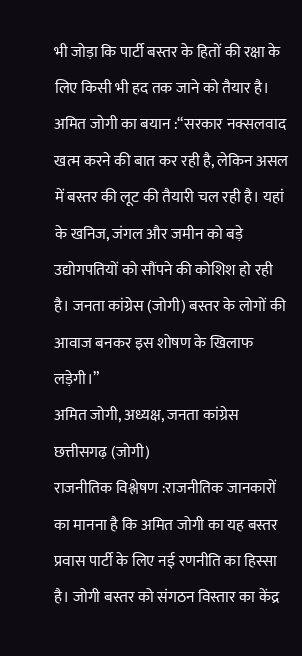भी जोड़ा कि पार्टी बस्तर के हितों की रक्षा के लिए किसी भी हद तक जाने को तैयार है।
अमित जोगी का बयान :“सरकार नक्सलवाद खत्म करने की बात कर रही है, लेकिन असल में बस्तर की लूट की तैयारी चल रही है। यहां के खनिज, जंगल और जमीन को बड़े उद्योगपतियों को सौंपने की कोशिश हो रही है। जनता कांग्रेस (जोगी) बस्तर के लोगों की आवाज बनकर इस शोषण के खिलाफ लड़ेगी।”
अमित जोगी, अध्यक्ष, जनता कांग्रेस छत्तीसगढ़ (जोगी)
राजनीतिक विश्लेषण :राजनीतिक जानकारों का मानना है कि अमित जोगी का यह बस्तर प्रवास पार्टी के लिए नई रणनीति का हिस्सा है। जोगी बस्तर को संगठन विस्तार का केंद्र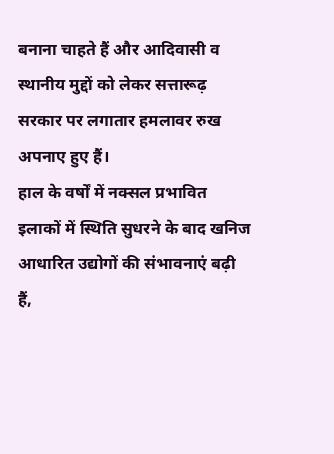बनाना चाहते हैं और आदिवासी व स्थानीय मुद्दों को लेकर सत्तारूढ़ सरकार पर लगातार हमलावर रुख अपनाए हुए हैं।
हाल के वर्षों में नक्सल प्रभावित इलाकों में स्थिति सुधरने के बाद खनिज आधारित उद्योगों की संभावनाएं बढ़ी हैं,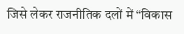जिसे लेकर राजनीतिक दलों में “विकास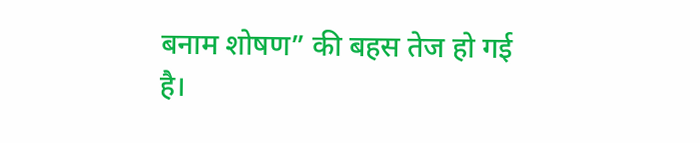बनाम शोषण” की बहस तेज हो गई है।